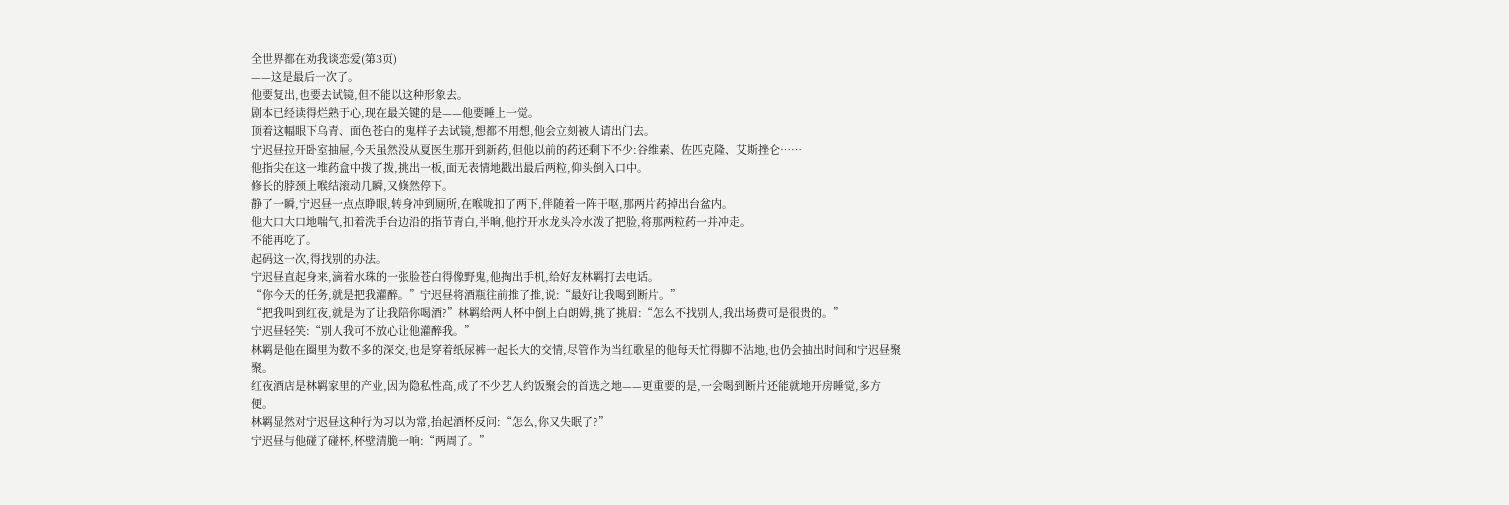全世界都在劝我谈恋爱(第3页)
——这是最后一次了。
他要复出,也要去试镜,但不能以这种形象去。
剧本已经读得烂熟于心,现在最关键的是——他要睡上一觉。
顶着这幅眼下乌青、面色苍白的鬼样子去试镜,想都不用想,他会立刻被人请出门去。
宁迟昼拉开卧室抽屉,今天虽然没从夏医生那开到新药,但他以前的药还剩下不少:谷维素、佐匹克隆、艾斯挫仑……
他指尖在这一堆药盒中拨了拨,挑出一板,面无表情地戳出最后两粒,仰头倒入口中。
修长的脖颈上喉结滚动几瞬,又倏然停下。
静了一瞬,宁迟昼一点点睁眼,转身冲到厕所,在喉咙扣了两下,伴随着一阵干呕,那两片药掉出台盆内。
他大口大口地喘气,扣着洗手台边沿的指节青白,半晌,他拧开水龙头冷水泼了把脸,将那两粒药一并冲走。
不能再吃了。
起码这一次,得找别的办法。
宁迟昼直起身来,滴着水珠的一张脸苍白得像野鬼,他掏出手机,给好友林羁打去电话。
“你今天的任务,就是把我灌醉。”宁迟昼将酒瓶往前推了推,说:“最好让我喝到断片。”
“把我叫到红夜,就是为了让我陪你喝酒?”林羁给两人杯中倒上白朗姆,挑了挑眉:“怎么不找别人,我出场费可是很贵的。”
宁迟昼轻笑:“别人我可不放心让他灌醉我。”
林羁是他在圈里为数不多的深交,也是穿着纸尿裤一起长大的交情,尽管作为当红歌星的他每天忙得脚不沾地,也仍会抽出时间和宁迟昼聚聚。
红夜酒店是林羁家里的产业,因为隐私性高,成了不少艺人约饭聚会的首选之地——更重要的是,一会喝到断片还能就地开房睡觉,多方便。
林羁显然对宁迟昼这种行为习以为常,抬起酒杯反问:“怎么,你又失眠了?”
宁迟昼与他碰了碰杯,杯壁清脆一响:“两周了。”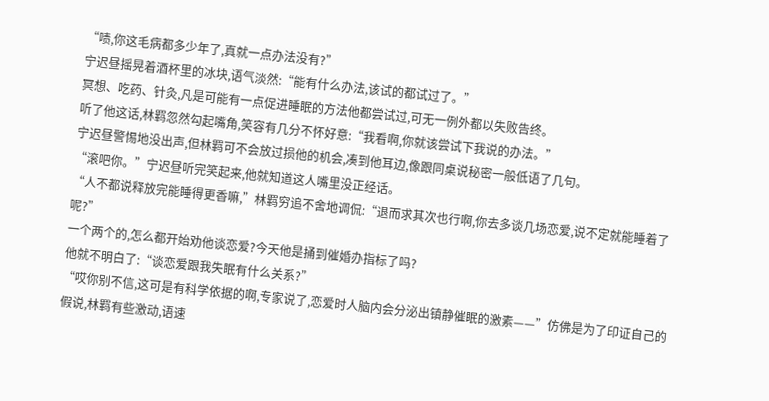“啧,你这毛病都多少年了,真就一点办法没有?”
宁迟昼摇晃着酒杯里的冰块,语气淡然:“能有什么办法,该试的都试过了。”
冥想、吃药、针灸,凡是可能有一点促进睡眠的方法他都尝试过,可无一例外都以失败告终。
听了他这话,林羁忽然勾起嘴角,笑容有几分不怀好意:“我看啊,你就该尝试下我说的办法。”
宁迟昼警惕地没出声,但林羁可不会放过损他的机会,凑到他耳边,像跟同桌说秘密一般低语了几句。
“滚吧你。”宁迟昼听完笑起来,他就知道这人嘴里没正经话。
“人不都说释放完能睡得更香嘛,”林羁穷追不舍地调侃:“退而求其次也行啊,你去多谈几场恋爱,说不定就能睡着了呢?”
一个两个的,怎么都开始劝他谈恋爱?今天他是捅到催婚办指标了吗?
他就不明白了:“谈恋爱跟我失眠有什么关系?”
“哎你别不信,这可是有科学依据的啊,专家说了,恋爱时人脑内会分泌出镇静催眠的激素——”仿佛是为了印证自己的假说,林羁有些激动,语速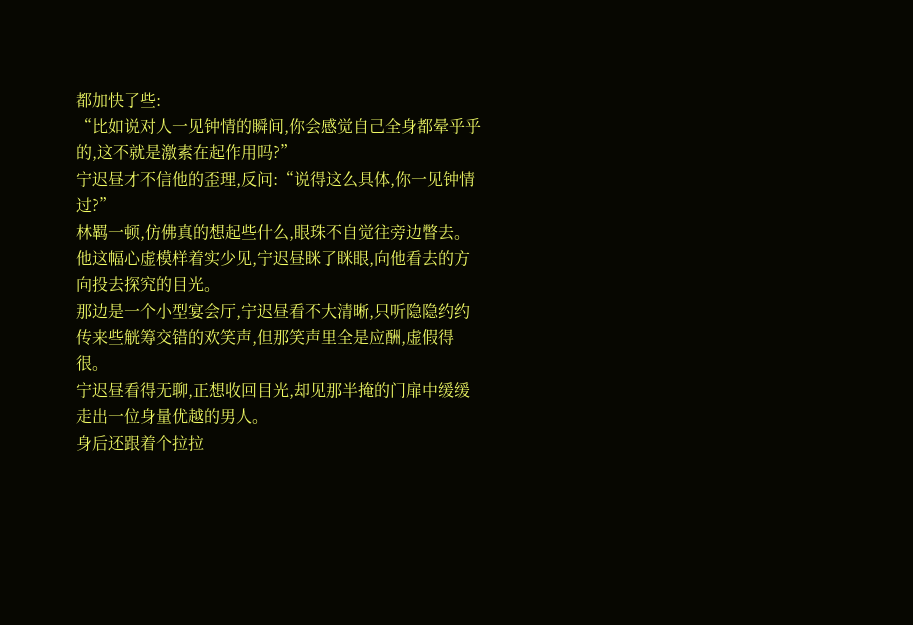都加快了些:
“比如说对人一见钟情的瞬间,你会感觉自己全身都晕乎乎的,这不就是激素在起作用吗?”
宁迟昼才不信他的歪理,反问:“说得这么具体,你一见钟情过?”
林羁一顿,仿佛真的想起些什么,眼珠不自觉往旁边瞥去。
他这幅心虚模样着实少见,宁迟昼眯了眯眼,向他看去的方向投去探究的目光。
那边是一个小型宴会厅,宁迟昼看不大清晰,只听隐隐约约传来些觥筹交错的欢笑声,但那笑声里全是应酬,虚假得很。
宁迟昼看得无聊,正想收回目光,却见那半掩的门扉中缓缓走出一位身量优越的男人。
身后还跟着个拉拉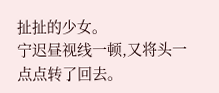扯扯的少女。
宁迟昼视线一顿,又将头一点点转了回去。